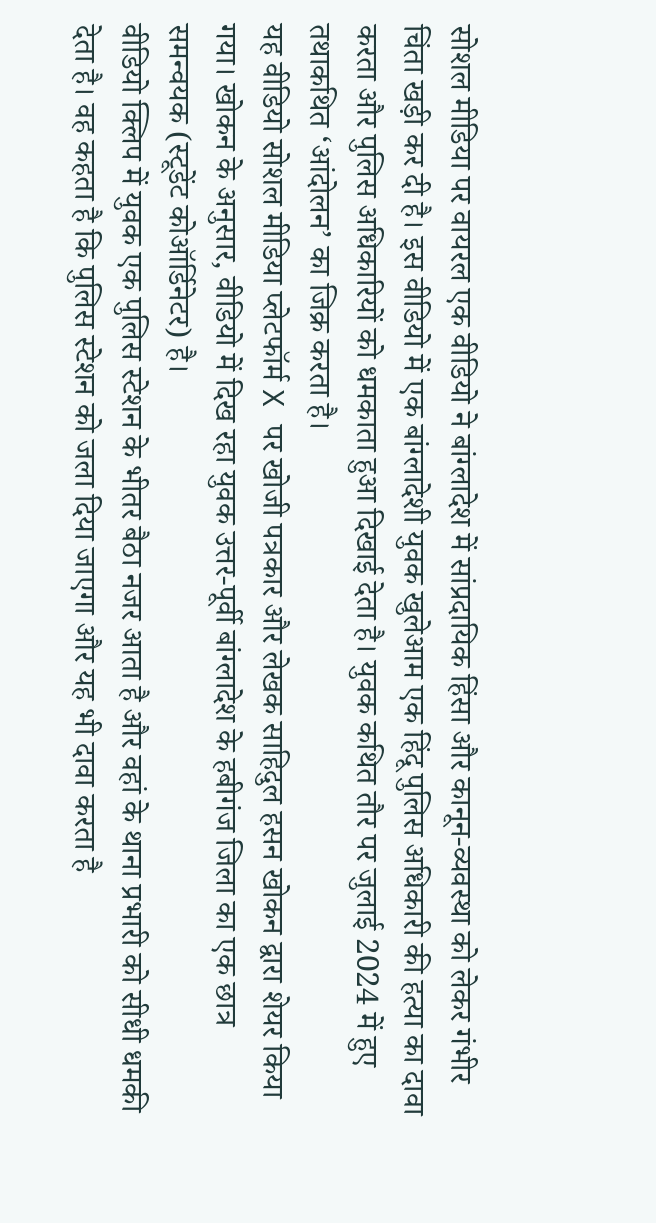सोशल मीडिया पर वायरल एक वीडियो ने बांग्लादेश में सांप्रदायिक हिंसा और कानून-व्यवस्था को लेकर गंभीर चिंता खड़ी कर दी है। इस वीडियो में एक बांग्लादेशी युवक खुलेआम एक हिंदू पुलिस अधिकारी की हत्या का दावा करता और पुलिस अधिकारियों को धमकाता हुआ दिखाई देता है। युवक कथित तौर पर जुलाई 2024 में हुए तथाकथित ‘आंदोलन’ का जिक्र करता है।
यह वीडियो सोशल मीडिया प्लेटफॉर्म X पर खोजी पत्रकार और लेखक साहिदुल हसन खोकन द्वारा शेयर किया गया। खोकन के अनुसार, वीडियो में दिख रहा युवक उत्तर-पूर्वी बांग्लादेश के हबीगंज जिला का एक छात्र समन्वयक (स्टूडेंट कोऑर्डिनेटर) है।
वीडियो क्लिप में युवक एक पुलिस स्टेशन के भीतर बैठा नजर आता है और वहां के थाना प्रभारी को सीधी धमकी देता है। वह कहता है कि पुलिस स्टेशन को जला दिया जाएगा और यह भी दावा करता है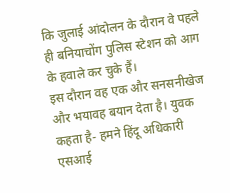कि जुलाई आंदोलन के दौरान वे पहले ही बनियाचोंग पुलिस स्टेशन को आग के हवाले कर चुके हैं।
इस दौरान वह एक और सनसनीखेज और भयावह बयान देता है। युवक कहता है- हमने हिंदू अधिकारी एसआई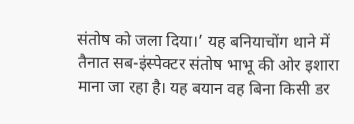संतोष को जला दिया।’ यह बनियाचोंग थाने में तैनात सब-इंस्पेक्टर संतोष भाभू की ओर इशारा माना जा रहा है। यह बयान वह बिना किसी डर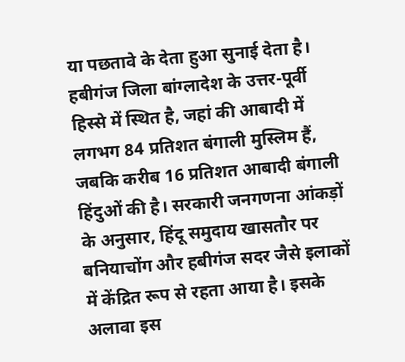या पछतावे के देता हुआ सुनाई देता है।
हबीगंज जिला बांग्लादेश के उत्तर-पूर्वी हिस्से में स्थित है, जहां की आबादी में लगभग 84 प्रतिशत बंगाली मुस्लिम हैं, जबकि करीब 16 प्रतिशत आबादी बंगाली हिंदुओं की है। सरकारी जनगणना आंकड़ों के अनुसार, हिंदू समुदाय खासतौर पर बनियाचोंग और हबीगंज सदर जैसे इलाकों में केंद्रित रूप से रहता आया है। इसके अलावा इस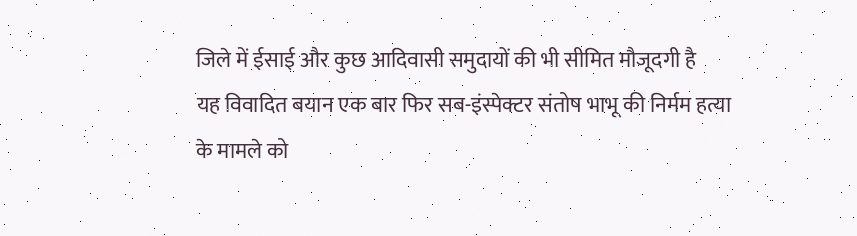जिले में ईसाई और कुछ आदिवासी समुदायों की भी सीमित मौजूदगी है
यह विवादित बयान एक बार फिर सब-इंस्पेक्टर संतोष भाभू की निर्मम हत्या के मामले को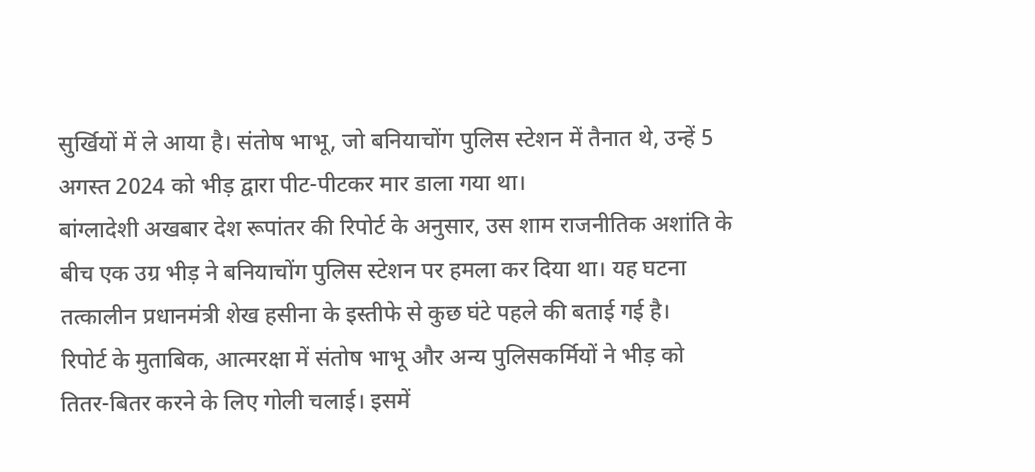सुर्खियों में ले आया है। संतोष भाभू, जो बनियाचोंग पुलिस स्टेशन में तैनात थे, उन्हें 5 अगस्त 2024 को भीड़ द्वारा पीट-पीटकर मार डाला गया था।
बांग्लादेशी अखबार देश रूपांतर की रिपोर्ट के अनुसार, उस शाम राजनीतिक अशांति के बीच एक उग्र भीड़ ने बनियाचोंग पुलिस स्टेशन पर हमला कर दिया था। यह घटना तत्कालीन प्रधानमंत्री शेख हसीना के इस्तीफे से कुछ घंटे पहले की बताई गई है।
रिपोर्ट के मुताबिक, आत्मरक्षा में संतोष भाभू और अन्य पुलिसकर्मियों ने भीड़ को तितर-बितर करने के लिए गोली चलाई। इसमें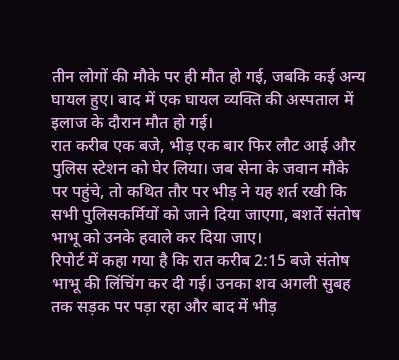तीन लोगों की मौके पर ही मौत हो गई, जबकि कई अन्य घायल हुए। बाद में एक घायल व्यक्ति की अस्पताल में इलाज के दौरान मौत हो गई।
रात करीब एक बजे, भीड़ एक बार फिर लौट आई और पुलिस स्टेशन को घेर लिया। जब सेना के जवान मौके पर पहुंचे, तो कथित तौर पर भीड़ ने यह शर्त रखी कि सभी पुलिसकर्मियों को जाने दिया जाएगा, बशर्ते संतोष भाभू को उनके हवाले कर दिया जाए।
रिपोर्ट में कहा गया है कि रात करीब 2:15 बजे संतोष भाभू की लिंचिंग कर दी गई। उनका शव अगली सुबह तक सड़क पर पड़ा रहा और बाद में भीड़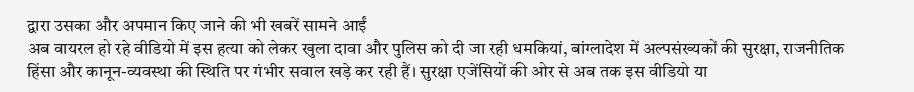द्वारा उसका और अपमान किए जाने की भी खबरें सामने आईं
अब वायरल हो रहे वीडियो में इस हत्या को लेकर खुला दावा और पुलिस को दी जा रही धमकियां, बांग्लादेश में अल्पसंख्यकों की सुरक्षा, राजनीतिक हिंसा और कानून-व्यवस्था की स्थिति पर गंभीर सवाल खड़े कर रही हैं। सुरक्षा एजेंसियों की ओर से अब तक इस वीडियो या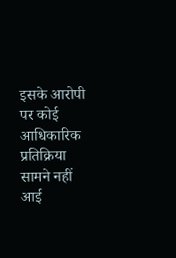इसके आरोपी पर कोई आधिकारिक प्रतिक्रिया सामने नहीं आई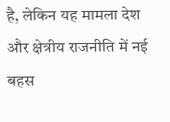है, लेकिन यह मामला देश और क्षेत्रीय राजनीति में नई बहस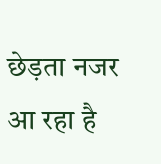छेड़ता नजर आ रहा है